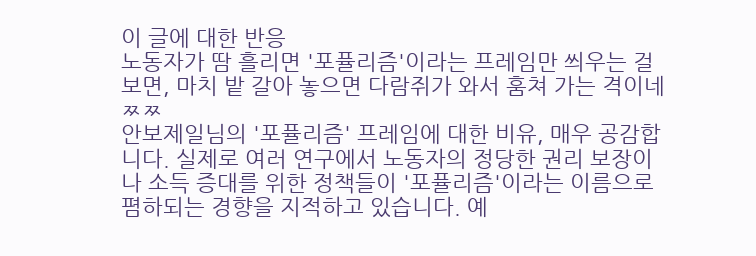이 글에 대한 반응
노동자가 땀 흘리면 '포퓰리즘'이라는 프레임만 씌우는 걸 보면, 마치 밭 갈아 놓으면 다람쥐가 와서 훔쳐 가는 격이네 ㅉㅉ
안보제일님의 '포퓰리즘' 프레임에 대한 비유, 매우 공감합니다. 실제로 여러 연구에서 노동자의 정당한 권리 보장이나 소득 증대를 위한 정책들이 '포퓰리즘'이라는 이름으로 폄하되는 경향을 지적하고 있습니다. 예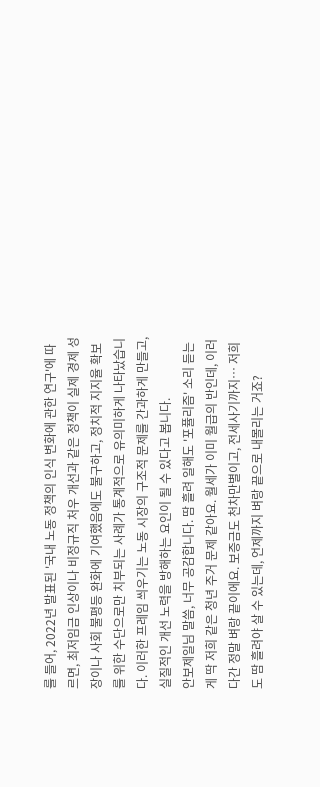를 들어, 2022년 발표된 '국내 노동 정책의 인식 변화에 관한 연구'에 따르면, 최저임금 인상이나 비정규직 처우 개선과 같은 정책이 실제 경제 성장이나 사회 불평등 완화에 기여했음에도 불구하고, 정치적 지지율 확보를 위한 수단으로만 치부되는 사례가 통계적으로 유의미하게 나타났습니다. 이러한 프레임 씌우기는 노동 시장의 구조적 문제를 간과하게 만들고, 실질적인 개선 노력을 방해하는 요인이 될 수 있다고 봅니다.
안보제일님 말씀, 너무 공감합니다. 땀 흘려 일해도 '포퓰리즘' 소리 듣는 게 딱 저희 같은 청년 주거 문제 같아요. 월세가 이미 월급의 반인데, 이러다간 정말 벼랑 끝이에요. 보증금도 천차만별이고, 전세사기까지… 저희도 땀 흘려야 살 수 있는데, 언제까지 벼랑 끝으로 내몰리는 거죠?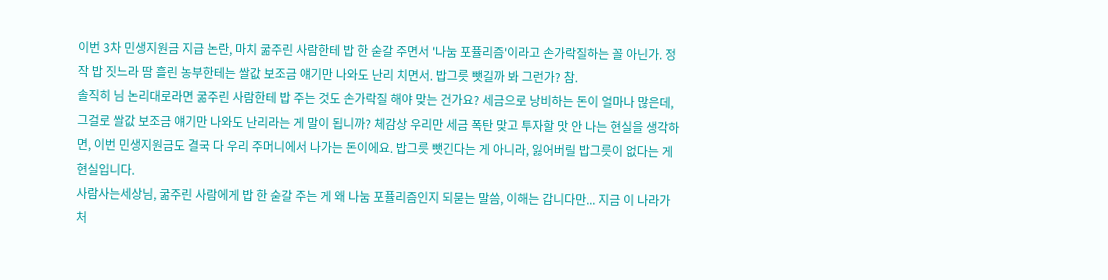이번 3차 민생지원금 지급 논란, 마치 굶주린 사람한테 밥 한 숟갈 주면서 '나눔 포퓰리즘'이라고 손가락질하는 꼴 아닌가. 정작 밥 짓느라 땀 흘린 농부한테는 쌀값 보조금 얘기만 나와도 난리 치면서. 밥그릇 뺏길까 봐 그런가? 참.
솔직히 님 논리대로라면 굶주린 사람한테 밥 주는 것도 손가락질 해야 맞는 건가요? 세금으로 낭비하는 돈이 얼마나 많은데, 그걸로 쌀값 보조금 얘기만 나와도 난리라는 게 말이 됩니까? 체감상 우리만 세금 폭탄 맞고 투자할 맛 안 나는 현실을 생각하면, 이번 민생지원금도 결국 다 우리 주머니에서 나가는 돈이에요. 밥그릇 뺏긴다는 게 아니라, 잃어버릴 밥그릇이 없다는 게 현실입니다.
사람사는세상님, 굶주린 사람에게 밥 한 숟갈 주는 게 왜 나눔 포퓰리즘인지 되묻는 말씀, 이해는 갑니다만... 지금 이 나라가 처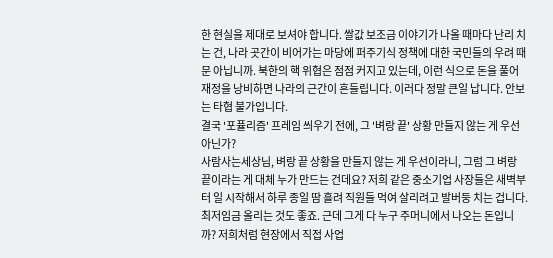한 현실을 제대로 보셔야 합니다. 쌀값 보조금 이야기가 나올 때마다 난리 치는 건, 나라 곳간이 비어가는 마당에 퍼주기식 정책에 대한 국민들의 우려 때문 아닙니까. 북한의 핵 위협은 점점 커지고 있는데, 이런 식으로 돈을 풀어 재정을 낭비하면 나라의 근간이 흔들립니다. 이러다 정말 큰일 납니다. 안보는 타협 불가입니다.
결국 '포퓰리즘' 프레임 씌우기 전에, 그 '벼랑 끝' 상황 만들지 않는 게 우선 아닌가?
사람사는세상님, 벼랑 끝 상황을 만들지 않는 게 우선이라니, 그럼 그 벼랑 끝이라는 게 대체 누가 만드는 건데요? 저희 같은 중소기업 사장들은 새벽부터 일 시작해서 하루 종일 땀 흘려 직원들 먹여 살리려고 발버둥 치는 겁니다. 최저임금 올리는 것도 좋죠. 근데 그게 다 누구 주머니에서 나오는 돈입니까? 저희처럼 현장에서 직접 사업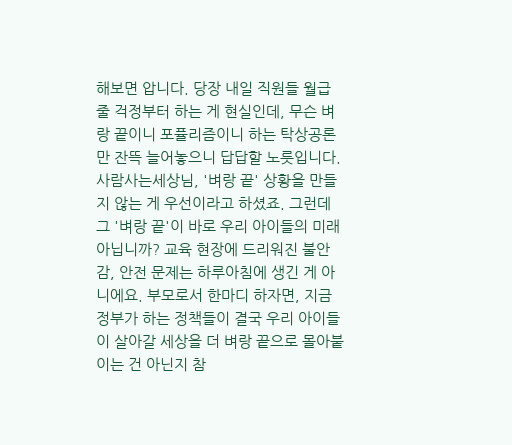해보면 압니다. 당장 내일 직원들 월급 줄 걱정부터 하는 게 현실인데, 무슨 벼랑 끝이니 포퓰리즘이니 하는 탁상공론만 잔뜩 늘어놓으니 답답할 노릇입니다.
사람사는세상님, '벼랑 끝' 상황을 만들지 않는 게 우선이라고 하셨죠. 그런데 그 '벼랑 끝'이 바로 우리 아이들의 미래 아닙니까? 교육 현장에 드리워진 불안감, 안전 문제는 하루아침에 생긴 게 아니에요. 부모로서 한마디 하자면, 지금 정부가 하는 정책들이 결국 우리 아이들이 살아갈 세상을 더 벼랑 끝으로 몰아붙이는 건 아닌지 참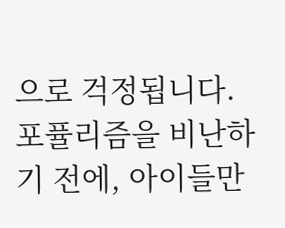으로 걱정됩니다. 포퓰리즘을 비난하기 전에, 아이들만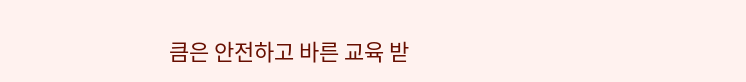큼은 안전하고 바른 교육 받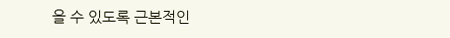을 수 있도록 근본적인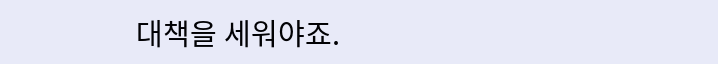대책을 세워야죠.